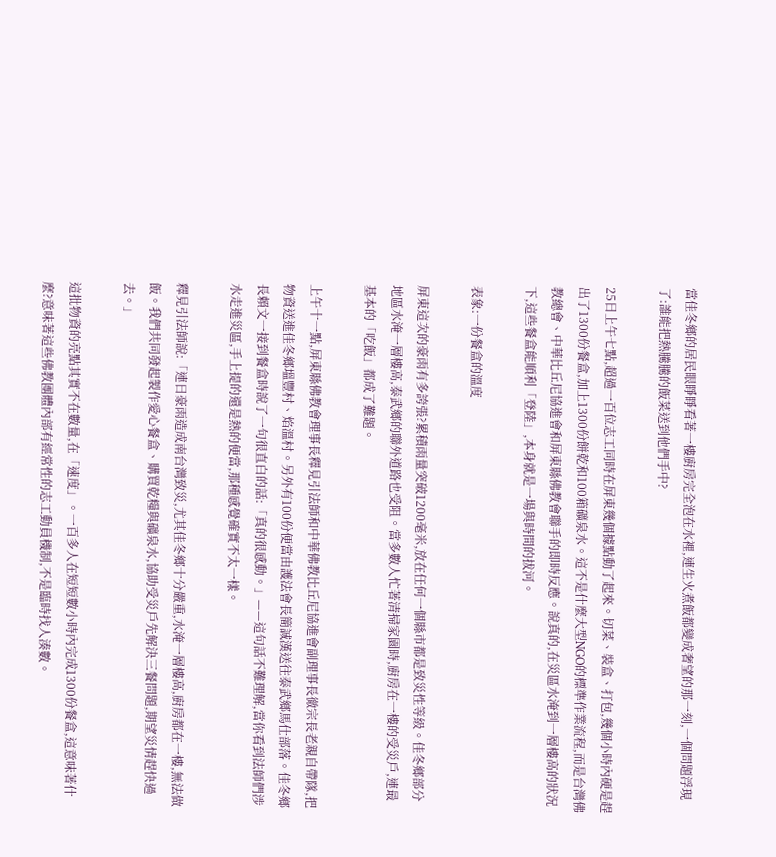當佳冬鄉的居民眼睜睜看著一樓廚房完全泡在水裡,連生火煮飯都變成奢望的那一刻,一個問題浮現了:誰能把熱騰騰的飯菜送到他們手中?

25日上午七點,超過一百位志工同時在屏東幾個據點動了起來。切菜、裝盒、打包,幾個小時內硬是趕出了1300份餐盒,加上1300份餅乾和100箱礦泉水。這不是什麼大型NGO的標準作業流程,而是台灣佛教總會、中華比丘尼協進會和屏東縣佛教會聯手的即時反應。說真的,在災區水淹到一層樓高的狀況下,這些餐盒能順利「登陸」,本身就是一場與時間的拔河。

表象:一份餐盒的溫度

屏東這次的豪雨有多誇張?累積雨量突破1200毫米,放在任何一個縣市都是致災性等級。佳冬鄉部分地區水淹一層樓高,泰武鄉的聯外道路也受阻。當多數人忙著清掃家園時,廚房在一樓的受災戶,連最基本的「吃飯」都成了難題。

上午十一點,屏東縣佛教會理事長釋見引法師和中華佛教比丘尼協進會副理事長徹宗長老親自帶隊,把物資送進佳冬鄉塭豐村、焰溫村。另外有100份便當由護法會長簡誠漢送往泰武鄉馬仕部落。佳冬鄉長賴文一接到餐盒時說了一句很直白的話:「真的很感動。」——這句話不難理解,當你看到法師們涉水走進災區,手上提的還是熱的便當,那種感覺確實不太一樣。

釋見引法師說:「連日豪雨造成南台灣致災,尤其佳冬鄉十分嚴重,水淹一層樓高,廚房都在一樓,無法做飯。我們共同發起製作愛心餐盒、購買乾糧與礦泉水,協助受災戶先解決三餐問題,期望災情趕快過去。」

這批物資的亮點其實不在數量,在「速度」。一百多人在短短數小時內完成1300份餐盒,這意味著什麼?意味著這些佛教團體內部有經常性的志工動員機制,不是臨時找人湊數。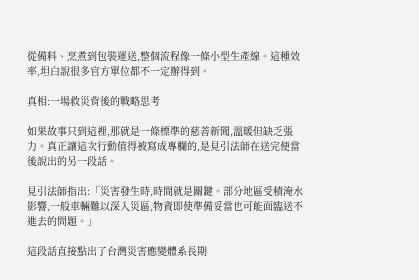從備料、烹煮到包裝運送,整個流程像一條小型生產線。這種效率,坦白說很多官方單位都不一定辦得到。

真相:一場救災背後的戰略思考

如果故事只到這裡,那就是一條標準的慈善新聞,溫暖但缺乏張力。真正讓這次行動值得被寫成專欄的,是見引法師在送完便當後說出的另一段話。

見引法師指出:「災害發生時,時間就是關鍵。部分地區受積淹水影響,一般車輛難以深入災區,物資即使準備妥當也可能面臨送不進去的問題。」

這段話直接點出了台灣災害應變體系長期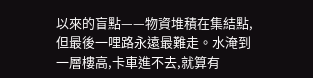以來的盲點——物資堆積在集結點,但最後一哩路永遠最難走。水淹到一層樓高,卡車進不去,就算有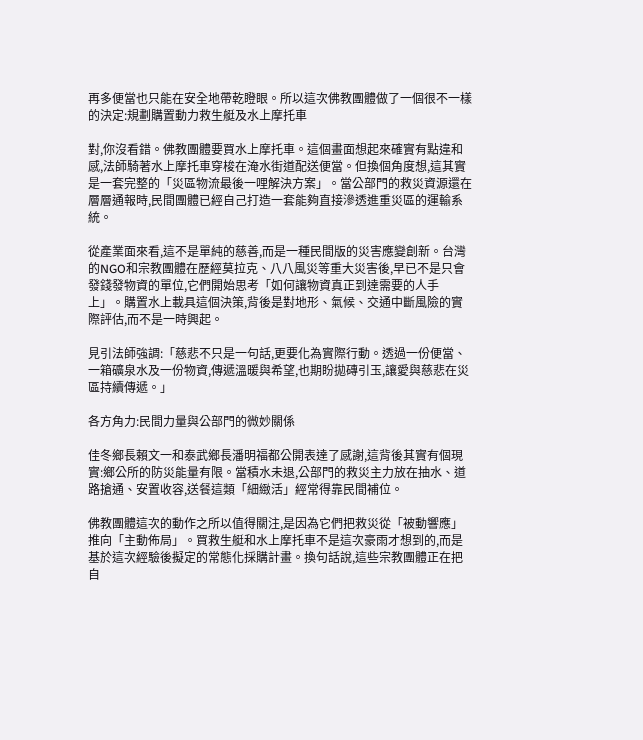再多便當也只能在安全地帶乾瞪眼。所以這次佛教團體做了一個很不一樣的決定:規劃購置動力救生艇及水上摩托車

對,你沒看錯。佛教團體要買水上摩托車。這個畫面想起來確實有點違和感,法師騎著水上摩托車穿梭在淹水街道配送便當。但換個角度想,這其實是一套完整的「災區物流最後一哩解決方案」。當公部門的救災資源還在層層通報時,民間團體已經自己打造一套能夠直接滲透進重災區的運輸系統。

從產業面來看,這不是單純的慈善,而是一種民間版的災害應變創新。台灣的NGO和宗教團體在歷經莫拉克、八八風災等重大災害後,早已不是只會發錢發物資的單位,它們開始思考「如何讓物資真正到達需要的人手上」。購置水上載具這個決策,背後是對地形、氣候、交通中斷風險的實際評估,而不是一時興起。

見引法師強調:「慈悲不只是一句話,更要化為實際行動。透過一份便當、一箱礦泉水及一份物資,傳遞溫暖與希望,也期盼拋磚引玉,讓愛與慈悲在災區持續傳遞。」

各方角力:民間力量與公部門的微妙關係

佳冬鄉長賴文一和泰武鄉長潘明福都公開表達了感謝,這背後其實有個現實:鄉公所的防災能量有限。當積水未退,公部門的救災主力放在抽水、道路搶通、安置收容,送餐這類「細緻活」經常得靠民間補位。

佛教團體這次的動作之所以值得關注,是因為它們把救災從「被動響應」推向「主動佈局」。買救生艇和水上摩托車不是這次豪雨才想到的,而是基於這次經驗後擬定的常態化採購計畫。換句話說,這些宗教團體正在把自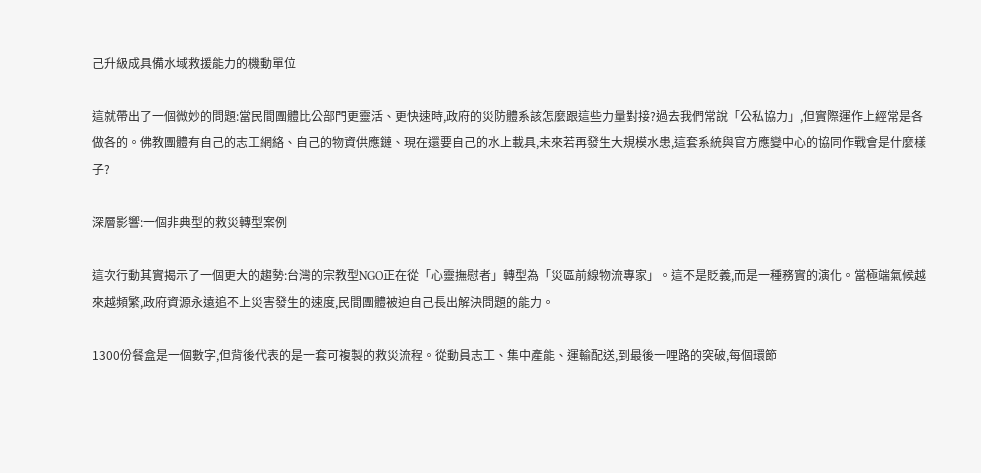己升級成具備水域救援能力的機動單位

這就帶出了一個微妙的問題:當民間團體比公部門更靈活、更快速時,政府的災防體系該怎麼跟這些力量對接?過去我們常說「公私協力」,但實際運作上經常是各做各的。佛教團體有自己的志工網絡、自己的物資供應鏈、現在還要自己的水上載具,未來若再發生大規模水患,這套系統與官方應變中心的協同作戰會是什麼樣子?

深層影響:一個非典型的救災轉型案例

這次行動其實揭示了一個更大的趨勢:台灣的宗教型NGO正在從「心靈撫慰者」轉型為「災區前線物流專家」。這不是貶義,而是一種務實的演化。當極端氣候越來越頻繁,政府資源永遠追不上災害發生的速度,民間團體被迫自己長出解決問題的能力。

1300份餐盒是一個數字,但背後代表的是一套可複製的救災流程。從動員志工、集中產能、運輸配送,到最後一哩路的突破,每個環節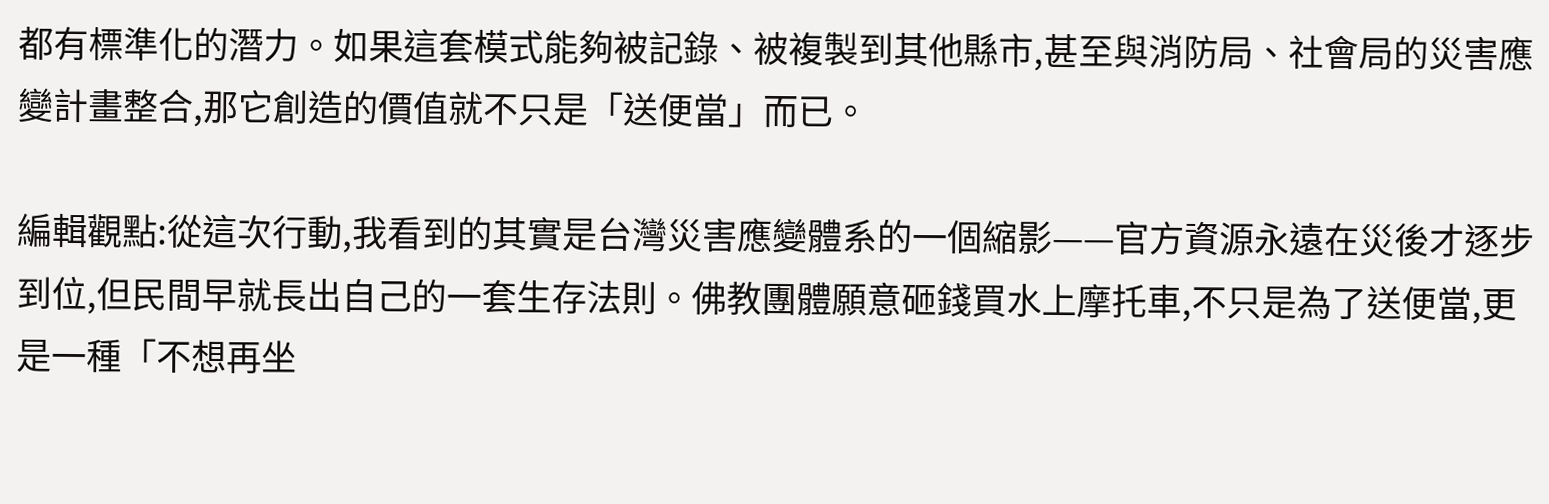都有標準化的潛力。如果這套模式能夠被記錄、被複製到其他縣市,甚至與消防局、社會局的災害應變計畫整合,那它創造的價值就不只是「送便當」而已。

編輯觀點:從這次行動,我看到的其實是台灣災害應變體系的一個縮影——官方資源永遠在災後才逐步到位,但民間早就長出自己的一套生存法則。佛教團體願意砸錢買水上摩托車,不只是為了送便當,更是一種「不想再坐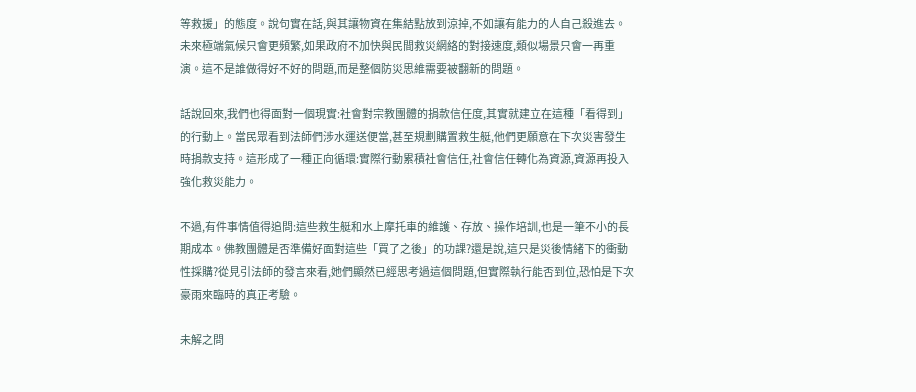等救援」的態度。說句實在話,與其讓物資在集結點放到涼掉,不如讓有能力的人自己殺進去。未來極端氣候只會更頻繁,如果政府不加快與民間救災網絡的對接速度,類似場景只會一再重演。這不是誰做得好不好的問題,而是整個防災思維需要被翻新的問題。

話說回來,我們也得面對一個現實:社會對宗教團體的捐款信任度,其實就建立在這種「看得到」的行動上。當民眾看到法師們涉水運送便當,甚至規劃購置救生艇,他們更願意在下次災害發生時捐款支持。這形成了一種正向循環:實際行動累積社會信任,社會信任轉化為資源,資源再投入強化救災能力。

不過,有件事情值得追問:這些救生艇和水上摩托車的維護、存放、操作培訓,也是一筆不小的長期成本。佛教團體是否準備好面對這些「買了之後」的功課?還是說,這只是災後情緒下的衝動性採購?從見引法師的發言來看,她們顯然已經思考過這個問題,但實際執行能否到位,恐怕是下次豪雨來臨時的真正考驗。

未解之問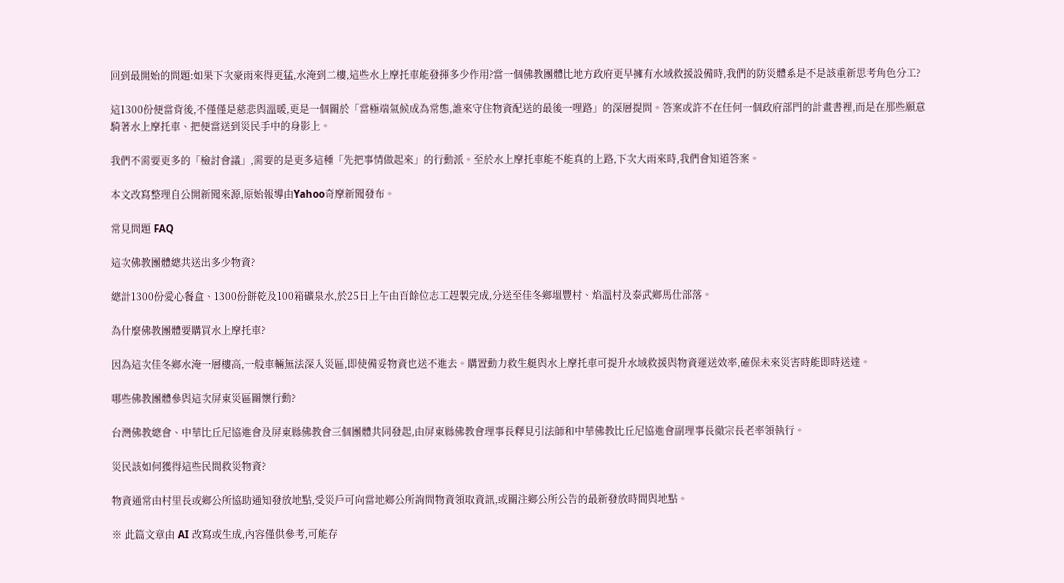回到最開始的問題:如果下次豪雨來得更猛,水淹到二樓,這些水上摩托車能發揮多少作用?當一個佛教團體比地方政府更早擁有水域救援設備時,我們的防災體系是不是該重新思考角色分工?

這1300份便當背後,不僅僅是慈悲與溫暖,更是一個關於「當極端氣候成為常態,誰來守住物資配送的最後一哩路」的深層提問。答案或許不在任何一個政府部門的計畫書裡,而是在那些願意騎著水上摩托車、把便當送到災民手中的身影上。

我們不需要更多的「檢討會議」,需要的是更多這種「先把事情做起來」的行動派。至於水上摩托車能不能真的上路,下次大雨來時,我們會知道答案。

本文改寫整理自公開新聞來源,原始報導由Yahoo奇摩新聞發布。

常見問題 FAQ

這次佛教團體總共送出多少物資?

總計1300份愛心餐盒、1300份餅乾及100箱礦泉水,於25日上午由百餘位志工趕製完成,分送至佳冬鄉塭豐村、焰溫村及泰武鄉馬仕部落。

為什麼佛教團體要購買水上摩托車?

因為這次佳冬鄉水淹一層樓高,一般車輛無法深入災區,即使備妥物資也送不進去。購置動力救生艇與水上摩托車可提升水域救援與物資運送效率,確保未來災害時能即時送達。

哪些佛教團體參與這次屏東災區關懷行動?

台灣佛教總會、中華比丘尼協進會及屏東縣佛教會三個團體共同發起,由屏東縣佛教會理事長釋見引法師和中華佛教比丘尼協進會副理事長徹宗長老率領執行。

災民該如何獲得這些民間救災物資?

物資通常由村里長或鄉公所協助通知發放地點,受災戶可向當地鄉公所詢問物資領取資訊,或關注鄉公所公告的最新發放時間與地點。

※ 此篇文章由 AI 改寫或生成,內容僅供參考,可能存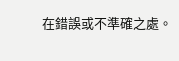在錯誤或不準確之處。